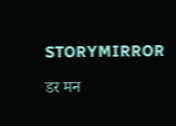STORYMIRROR

डर मन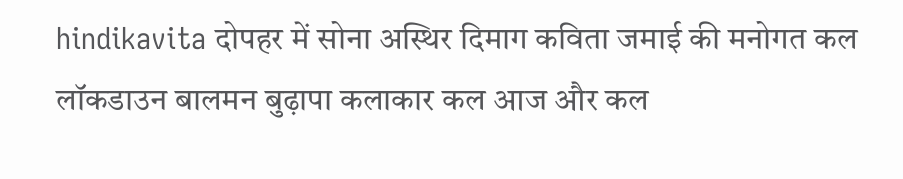hindikavita दोपहर में सोना अस्थिर दिमाग कविता जमाई की मनोगत कल लॉकडाउन बालमन बुढ़ापा कलाकार कल आज और कल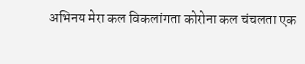अभिनय मेरा कल विकलांगता कोरोना कल चंचलता एक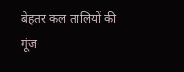बेहतर कल तालियों की गूंज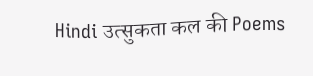Hindi उत्सुकता कल की Poems